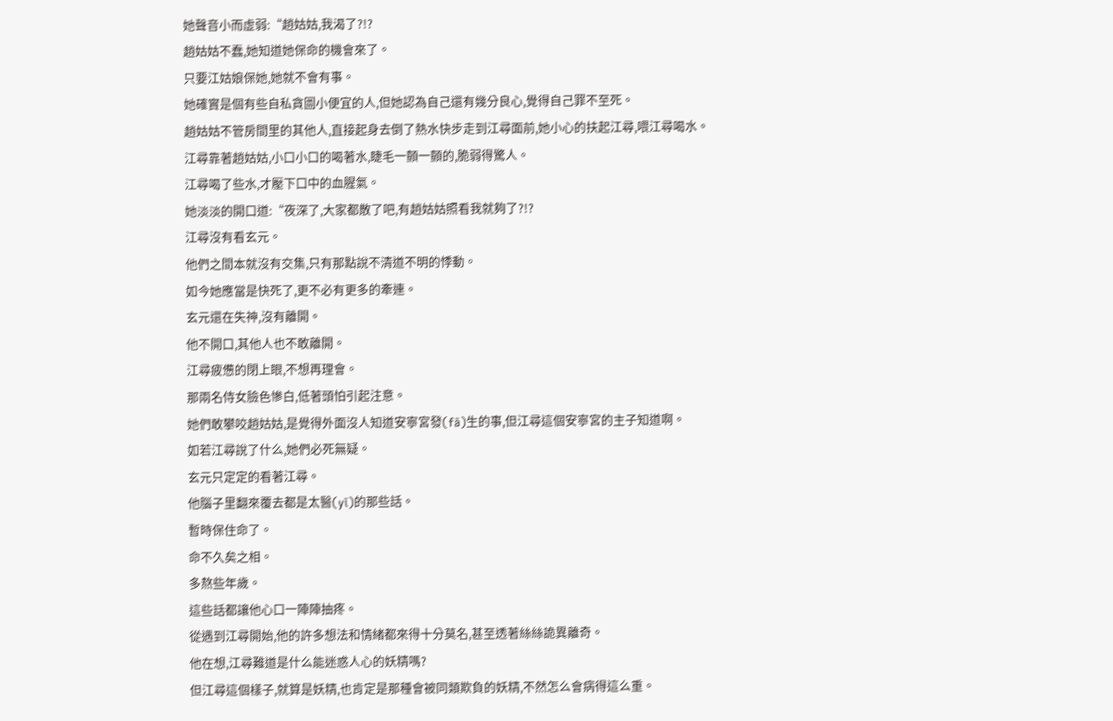她聲音小而虛弱:“趙姑姑,我渴了?!?
趙姑姑不蠢,她知道她保命的機會來了。
只要江姑娘保她,她就不會有事。
她確實是個有些自私貪圖小便宜的人,但她認為自己還有幾分良心,覺得自己罪不至死。
趙姑姑不管房間里的其他人,直接起身去倒了熱水快步走到江尋面前,她小心的扶起江尋,喂江尋喝水。
江尋靠著趙姑姑,小口小口的喝著水,睫毛一顫一顫的,脆弱得驚人。
江尋喝了些水,才壓下口中的血腥氣。
她淡淡的開口道:“夜深了,大家都散了吧,有趙姑姑照看我就夠了?!?
江尋沒有看玄元。
他們之間本就沒有交集,只有那點說不清道不明的悸動。
如今她應當是快死了,更不必有更多的牽連。
玄元還在失神,沒有離開。
他不開口,其他人也不敢離開。
江尋疲憊的閉上眼,不想再理會。
那兩名侍女臉色慘白,低著頭怕引起注意。
她們敢攀咬趙姑姑,是覺得外面沒人知道安寧宮發(fā)生的事,但江尋這個安寧宮的主子知道啊。
如若江尋說了什么,她們必死無疑。
玄元只定定的看著江尋。
他腦子里翻來覆去都是太醫(yī)的那些話。
暫時保住命了。
命不久矣之相。
多熬些年歲。
這些話都讓他心口一陣陣抽疼。
從遇到江尋開始,他的許多想法和情緒都來得十分莫名,甚至透著絲絲詭異離奇。
他在想,江尋難道是什么能迷惑人心的妖精嗎?
但江尋這個樣子,就算是妖精,也肯定是那種會被同類欺負的妖精,不然怎么會病得這么重。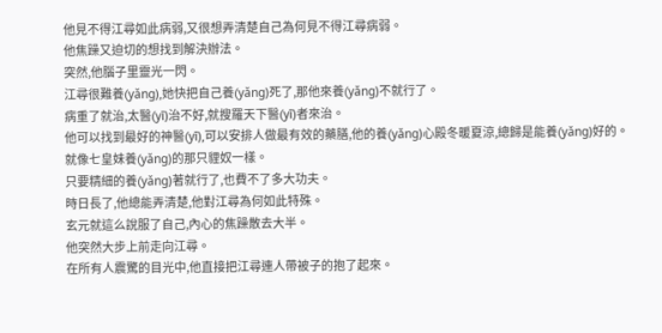他見不得江尋如此病弱,又很想弄清楚自己為何見不得江尋病弱。
他焦躁又迫切的想找到解決辦法。
突然,他腦子里靈光一閃。
江尋很難養(yǎng),她快把自己養(yǎng)死了,那他來養(yǎng)不就行了。
病重了就治,太醫(yī)治不好,就搜羅天下醫(yī)者來治。
他可以找到最好的神醫(yī),可以安排人做最有效的藥膳,他的養(yǎng)心殿冬暖夏涼,總歸是能養(yǎng)好的。
就像七皇妹養(yǎng)的那只貍奴一樣。
只要精細的養(yǎng)著就行了,也費不了多大功夫。
時日長了,他總能弄清楚,他對江尋為何如此特殊。
玄元就這么說服了自己,內心的焦躁散去大半。
他突然大步上前走向江尋。
在所有人震驚的目光中,他直接把江尋連人帶被子的抱了起來。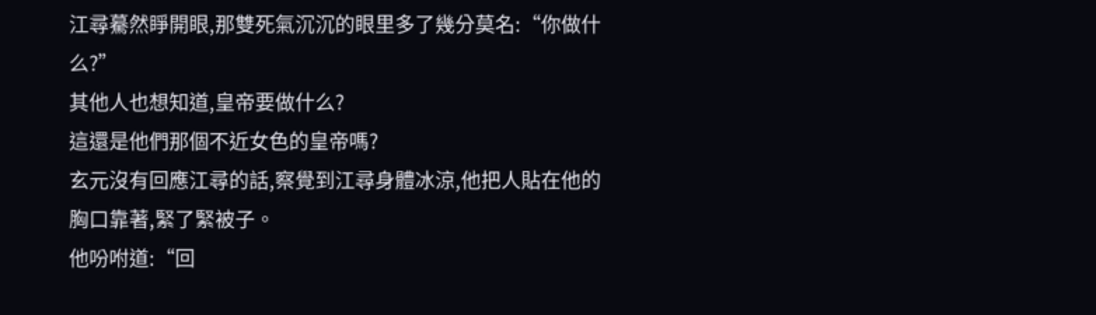江尋驀然睜開眼,那雙死氣沉沉的眼里多了幾分莫名:“你做什么?”
其他人也想知道,皇帝要做什么?
這還是他們那個不近女色的皇帝嗎?
玄元沒有回應江尋的話,察覺到江尋身體冰涼,他把人貼在他的胸口靠著,緊了緊被子。
他吩咐道:“回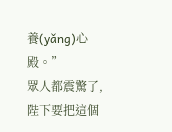養(yǎng)心殿。”
眾人都震驚了,陛下要把這個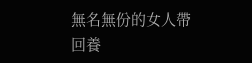無名無份的女人帶回養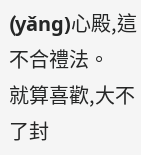(yǎng)心殿,這不合禮法。
就算喜歡,大不了封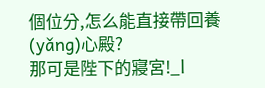個位分,怎么能直接帶回養(yǎng)心殿?
那可是陛下的寢宮!_l